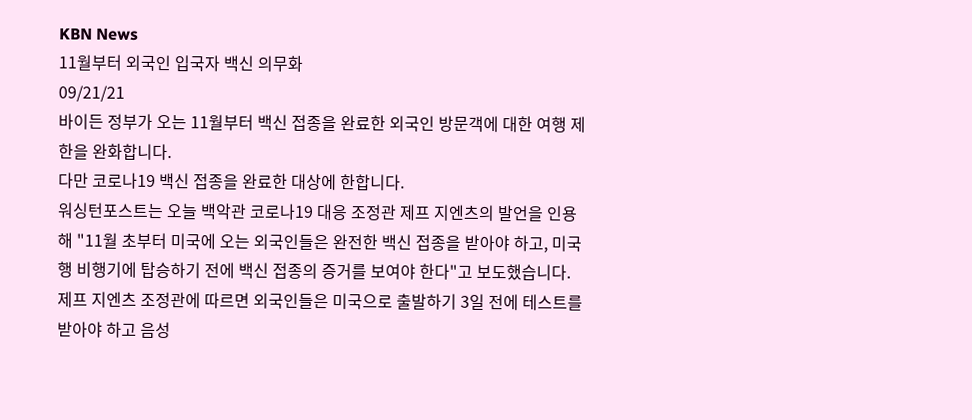KBN News
11월부터 외국인 입국자 백신 의무화
09/21/21
바이든 정부가 오는 11월부터 백신 접종을 완료한 외국인 방문객에 대한 여행 제한을 완화합니다.
다만 코로나19 백신 접종을 완료한 대상에 한합니다.
워싱턴포스트는 오늘 백악관 코로나19 대응 조정관 제프 지엔츠의 발언을 인용해 "11월 초부터 미국에 오는 외국인들은 완전한 백신 접종을 받아야 하고, 미국행 비행기에 탑승하기 전에 백신 접종의 증거를 보여야 한다"고 보도했습니다.
제프 지엔츠 조정관에 따르면 외국인들은 미국으로 출발하기 3일 전에 테스트를 받아야 하고 음성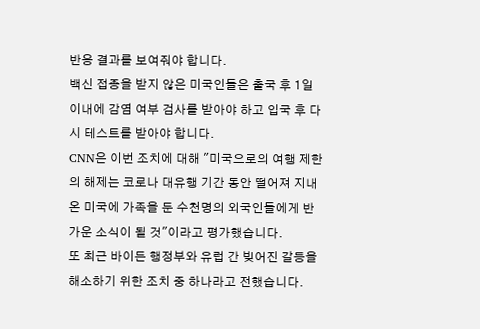반응 결과를 보여줘야 합니다.
백신 접종을 받지 않은 미국인들은 출국 후 1일 이내에 감염 여부 검사를 받아야 하고 입국 후 다시 테스트를 받아야 합니다.
CNN은 이번 조치에 대해 "미국으로의 여행 제한의 해제는 코로나 대유행 기간 동안 떨어져 지내온 미국에 가족을 둔 수천명의 외국인들에게 반가운 소식이 될 것"이라고 평가했습니다.
또 최근 바이든 행정부와 유럽 간 빚어진 갈등을 해소하기 위한 조치 중 하나라고 전했습니다.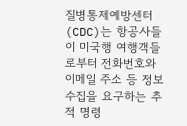질병통제예방센터(CDC)는 항공사들이 미국행 여행객들로부터 전화번호와 이메일 주소 등 정보수집을 요구하는 추적 명령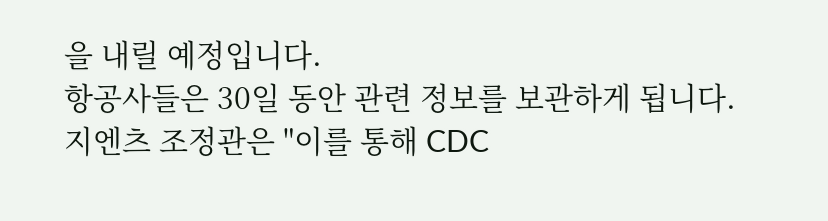을 내릴 예정입니다.
항공사들은 30일 동안 관련 정보를 보관하게 됩니다.
지엔츠 조정관은 "이를 통해 CDC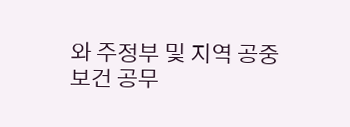와 주정부 및 지역 공중 보건 공무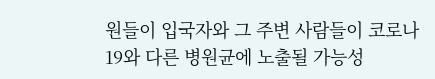원들이 입국자와 그 주변 사람들이 코로나19와 다른 병원균에 노출될 가능성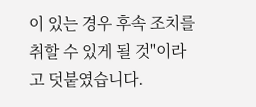이 있는 경우 후속 조치를 취할 수 있게 될 것"이라고 덧붙였습니다.